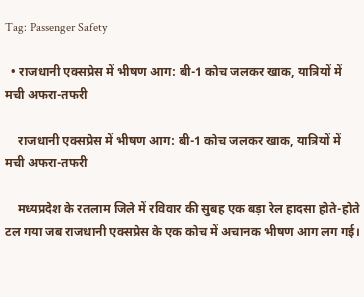Tag: Passenger Safety

  • राजधानी एक्सप्रेस में भीषण आग: बी-1 कोच जलकर खाक, यात्रियों में मची अफरा-तफरी

    राजधानी एक्सप्रेस में भीषण आग: बी-1 कोच जलकर खाक, यात्रियों में मची अफरा-तफरी

    मध्यप्रदेश के रतलाम जिले में रविवार की सुबह एक बड़ा रेल हादसा होते-होते टल गया जब राजधानी एक्सप्रेस के एक कोच में अचानक भीषण आग लग गई।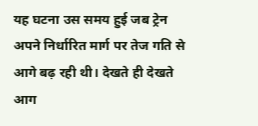यह घटना उस समय हुई जब ट्रेन अपने निर्धारित मार्ग पर तेज गति से आगे बढ़ रही थी। देखते ही देखते आग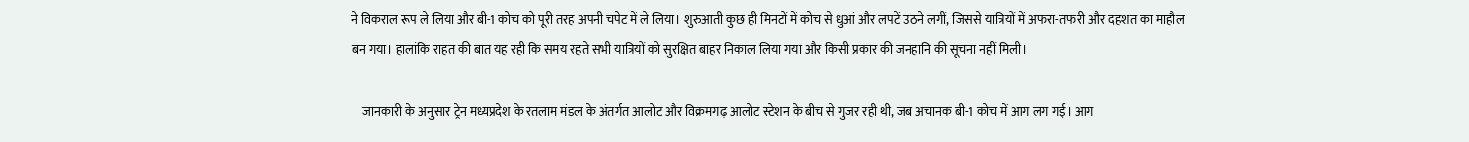ने विकराल रूप ले लिया और बी-1 कोच को पूरी तरह अपनी चपेट में ले लिया। शुरुआती कुछ ही मिनटों में कोच से धुआं और लपटें उठने लगीं, जिससे यात्रियों में अफरा-तफरी और दहशत का माहौल बन गया। हालांकि राहत की बात यह रही कि समय रहते सभी यात्रियों को सुरक्षित बाहर निकाल लिया गया और किसी प्रकार की जनहानि की सूचना नहीं मिली।

    जानकारी के अनुसार ट्रेन मध्यप्रदेश के रतलाम मंडल के अंतर्गत आलोट और विक्रमगढ़ आलोट स्टेशन के बीच से गुजर रही थी, जब अचानक बी-1 कोच में आग लग गई। आग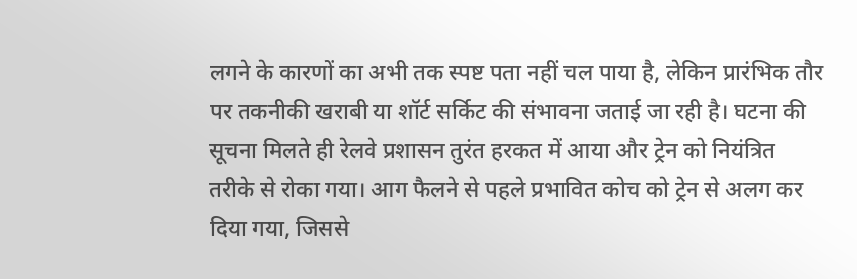लगने के कारणों का अभी तक स्पष्ट पता नहीं चल पाया है, लेकिन प्रारंभिक तौर पर तकनीकी खराबी या शॉर्ट सर्किट की संभावना जताई जा रही है। घटना की सूचना मिलते ही रेलवे प्रशासन तुरंत हरकत में आया और ट्रेन को नियंत्रित तरीके से रोका गया। आग फैलने से पहले प्रभावित कोच को ट्रेन से अलग कर दिया गया, जिससे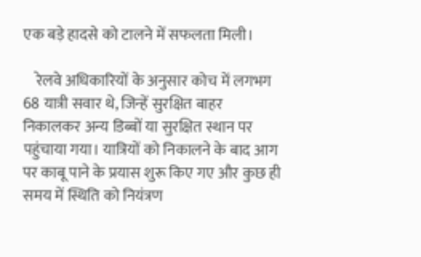एक बड़े हादसे को टालने में सफलता मिली।

    रेलवे अधिकारियों के अनुसार कोच में लगभग 68 यात्री सवार थे, जिन्हें सुरक्षित बाहर निकालकर अन्य डिब्बों या सुरक्षित स्थान पर पहुंचाया गया। यात्रियों को निकालने के बाद आग पर काबू पाने के प्रयास शुरू किए गए और कुछ ही समय में स्थिति को नियंत्रण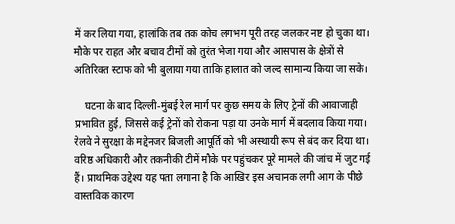में कर लिया गया, हालांकि तब तक कोच लगभग पूरी तरह जलकर नष्ट हो चुका था। मौके पर राहत और बचाव टीमों को तुरंत भेजा गया और आसपास के क्षेत्रों से अतिरिक्त स्टाफ को भी बुलाया गया ताकि हालात को जल्द सामान्य किया जा सके।

    घटना के बाद दिल्ली-मुंबई रेल मार्ग पर कुछ समय के लिए ट्रेनों की आवाजाही प्रभावित हुई, जिससे कई ट्रेनों को रोकना पड़ा या उनके मार्ग में बदलाव किया गया। रेलवे ने सुरक्षा के मद्देनजर बिजली आपूर्ति को भी अस्थायी रूप से बंद कर दिया था। वरिष्ठ अधिकारी और तकनीकी टीमें मौके पर पहुंचकर पूरे मामले की जांच में जुट गई हैं। प्राथमिक उद्देश्य यह पता लगाना है कि आखिर इस अचानक लगी आग के पीछे वास्तविक कारण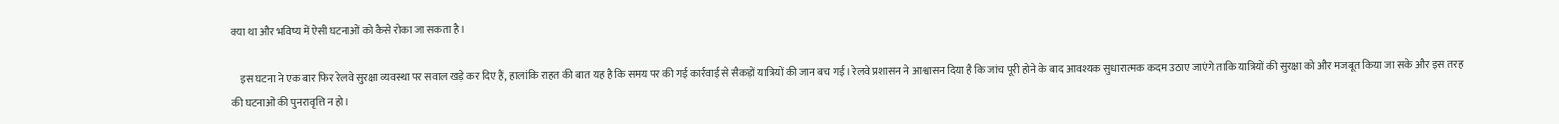क्या था और भविष्य में ऐसी घटनाओं को कैसे रोका जा सकता है।

    इस घटना ने एक बार फिर रेलवे सुरक्षा व्यवस्था पर सवाल खड़े कर दिए हैं, हालांकि राहत की बात यह है कि समय पर की गई कार्रवाई से सैकड़ों यात्रियों की जान बच गई। रेलवे प्रशासन ने आश्वासन दिया है कि जांच पूरी होने के बाद आवश्यक सुधारात्मक कदम उठाए जाएंगे ताकि यात्रियों की सुरक्षा को और मजबूत किया जा सके और इस तरह की घटनाओं की पुनरावृत्ति न हो।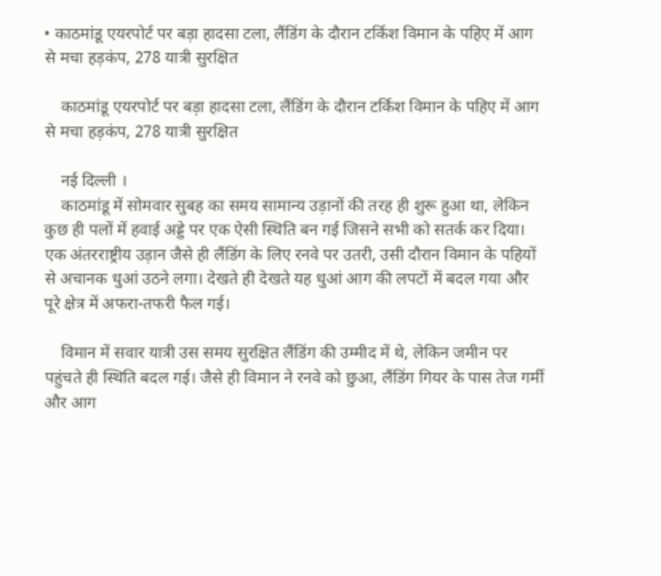• काठमांडू एयरपोर्ट पर बड़ा हादसा टला, लैंडिंग के दौरान टर्किश विमान के पहिए में आग से मचा हड़कंप, 278 यात्री सुरक्षित

    काठमांडू एयरपोर्ट पर बड़ा हादसा टला, लैंडिंग के दौरान टर्किश विमान के पहिए में आग से मचा हड़कंप, 278 यात्री सुरक्षित

    नई दिल्ली ।
    काठमांडू में सोमवार सुबह का समय सामान्य उड़ानों की तरह ही शुरू हुआ था, लेकिन कुछ ही पलों में हवाई अड्डे पर एक ऐसी स्थिति बन गई जिसने सभी को सतर्क कर दिया। एक अंतरराष्ट्रीय उड़ान जैसे ही लैंडिंग के लिए रनवे पर उतरी, उसी दौरान विमान के पहियों से अचानक धुआं उठने लगा। देखते ही देखते यह धुआं आग की लपटों में बदल गया और पूरे क्षेत्र में अफरा-तफरी फैल गई।

    विमान में सवार यात्री उस समय सुरक्षित लैंडिंग की उम्मीद में थे, लेकिन जमीन पर पहुंचते ही स्थिति बदल गई। जैसे ही विमान ने रनवे को छुआ, लैंडिंग गियर के पास तेज गर्मी और आग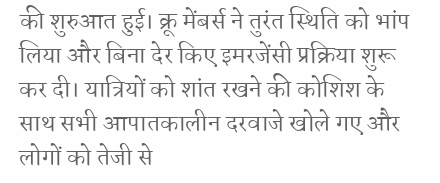की शुरुआत हुई। क्रू मेंबर्स ने तुरंत स्थिति को भांप लिया और बिना देर किए इमरजेंसी प्रक्रिया शुरू कर दी। यात्रियों को शांत रखने की कोशिश के साथ सभी आपातकालीन दरवाजे खोले गए और लोगों को तेजी से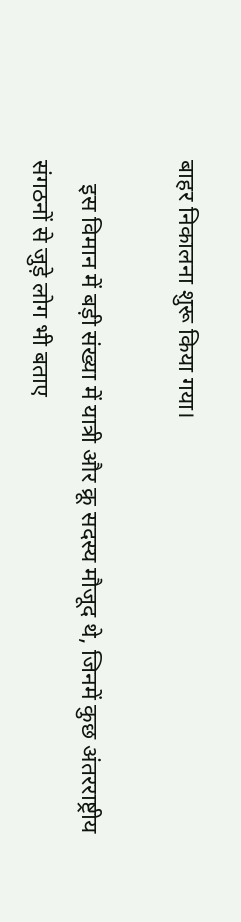बाहर निकालना शुरू किया गया।

    इस विमान में बड़ी संख्या में यात्री और क्रू सदस्य मौजूद थे, जिनमें कुछ अंतरराष्ट्रीय संगठनों से जुड़े लोग भी बताए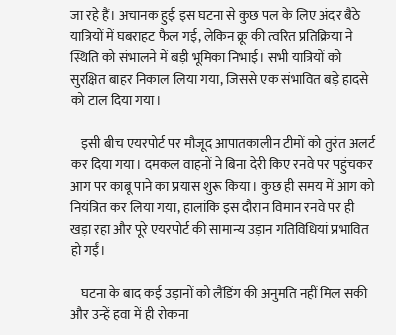जा रहे हैं। अचानक हुई इस घटना से कुछ पल के लिए अंदर बैठे यात्रियों में घबराहट फैल गई, लेकिन क्रू की त्वरित प्रतिक्रिया ने स्थिति को संभालने में बड़ी भूमिका निभाई। सभी यात्रियों को सुरक्षित बाहर निकाल लिया गया, जिससे एक संभावित बड़े हादसे को टाल दिया गया।

    इसी बीच एयरपोर्ट पर मौजूद आपातकालीन टीमों को तुरंत अलर्ट कर दिया गया। दमकल वाहनों ने बिना देरी किए रनवे पर पहुंचकर आग पर काबू पाने का प्रयास शुरू किया। कुछ ही समय में आग को नियंत्रित कर लिया गया, हालांकि इस दौरान विमान रनवे पर ही खड़ा रहा और पूरे एयरपोर्ट की सामान्य उड़ान गतिविधियां प्रभावित हो गईं।

    घटना के बाद कई उड़ानों को लैंडिंग की अनुमति नहीं मिल सकी और उन्हें हवा में ही रोकना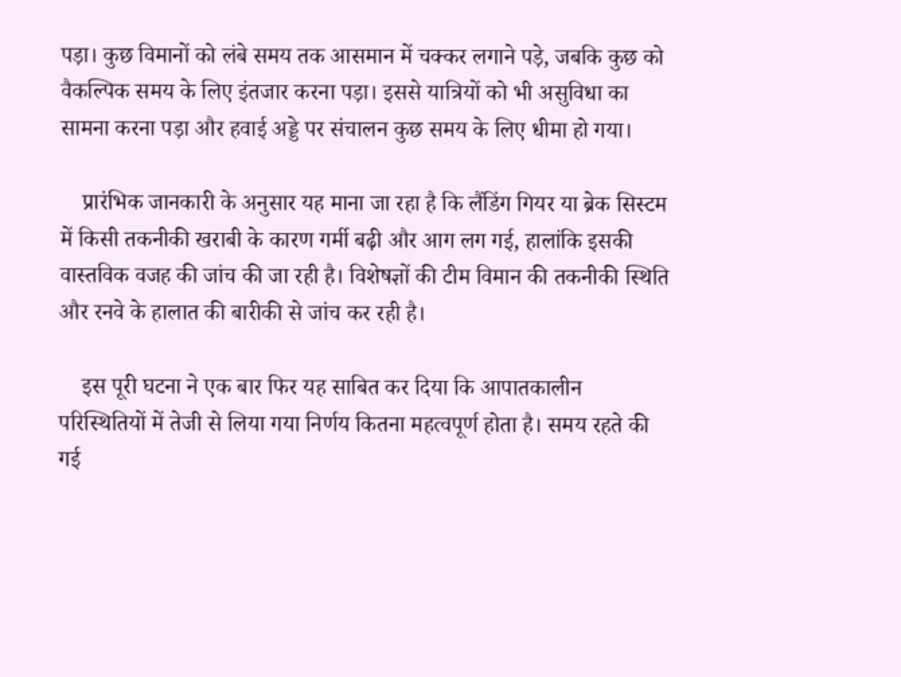पड़ा। कुछ विमानों को लंबे समय तक आसमान में चक्कर लगाने पड़े, जबकि कुछ को वैकल्पिक समय के लिए इंतजार करना पड़ा। इससे यात्रियों को भी असुविधा का सामना करना पड़ा और हवाई अड्डे पर संचालन कुछ समय के लिए धीमा हो गया।

    प्रारंभिक जानकारी के अनुसार यह माना जा रहा है कि लैंडिंग गियर या ब्रेक सिस्टम में किसी तकनीकी खराबी के कारण गर्मी बढ़ी और आग लग गई, हालांकि इसकी वास्तविक वजह की जांच की जा रही है। विशेषज्ञों की टीम विमान की तकनीकी स्थिति और रनवे के हालात की बारीकी से जांच कर रही है।

    इस पूरी घटना ने एक बार फिर यह साबित कर दिया कि आपातकालीन परिस्थितियों में तेजी से लिया गया निर्णय कितना महत्वपूर्ण होता है। समय रहते की गई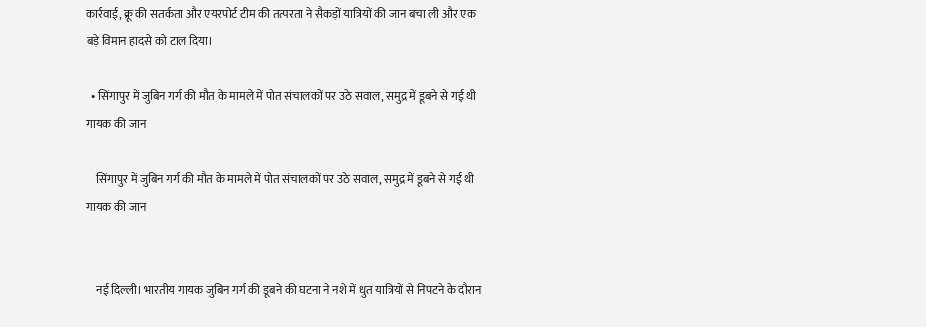कार्रवाई, क्रू की सतर्कता और एयरपोर्ट टीम की तत्परता ने सैकड़ों यात्रियों की जान बचा ली और एक बड़े विमान हादसे को टाल दिया।

  • सिंगापुर में जुबिन गर्ग की मौत के मामले में पोत संचालकों पर उठे सवाल, समुद्र में डूबने से गई थी गायक की जान

    सिंगापुर में जुबिन गर्ग की मौत के मामले में पोत संचालकों पर उठे सवाल, समुद्र में डूबने से गई थी गायक की जान


    नई दिल्ली। भारतीय गायक जुबिन गर्ग की डूबने की घटना ने नशे में धुत यात्रियों से निपटने के दौरान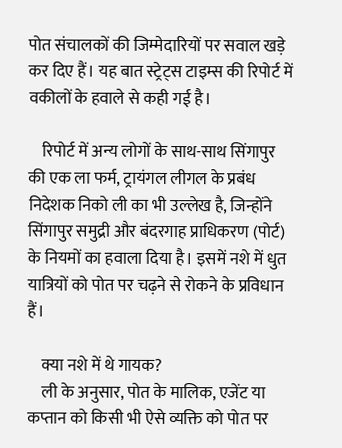पोत संचालकों की जिम्मेदारियों पर सवाल खड़े कर दिए हैं। यह बात स्ट्रेट्स टाइम्स की रिपोर्ट में वकीलों के हवाले से कही गई है।

    रिपोर्ट में अन्य लोगों के साथ-साथ सिंगापुर की एक ला फर्म, ट्रायंगल लीगल के प्रबंध निदेशक निको ली का भी उल्लेख है, जिन्होंने सिंगापुर समुद्री और बंदरगाह प्राधिकरण (पोर्ट) के नियमों का हवाला दिया है। इसमें नशे में धुत यात्रियों को पोत पर चढ़ने से रोकने के प्रविधान हैं।

    क्या नशे में थे गायक?
    ली के अनुसार, पोत के मालिक, एजेंट या कप्तान को किसी भी ऐसे व्यक्ति को पोत पर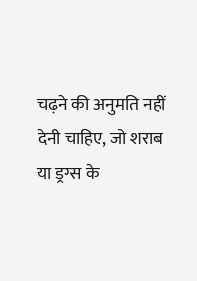चढ़ने की अनुमति नहीं देनी चाहिए, जो शराब या ड्रग्स के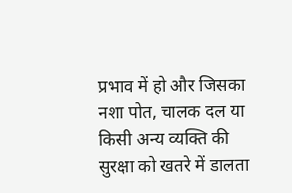प्रभाव में हो और जिसका नशा पोत, चालक दल या किसी अन्य व्यक्ति की सुरक्षा को खतरे में डालता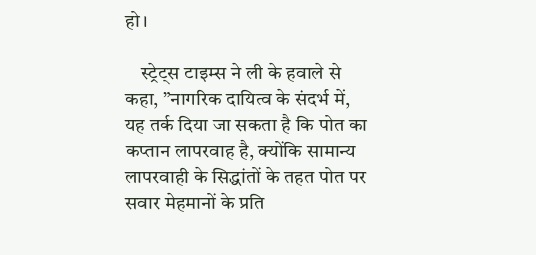हो।

    स्ट्रेट्स टाइम्स ने ली के हवाले से कहा, ”नागरिक दायित्व के संदर्भ में, यह तर्क दिया जा सकता है कि पोत का कप्तान लापरवाह है, क्योंकि सामान्य लापरवाही के सिद्धांतों के तहत पोत पर सवार मेहमानों के प्रति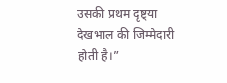उसकी प्रथम दृष्ट्या देखभाल की जिम्मेदारी होती है।”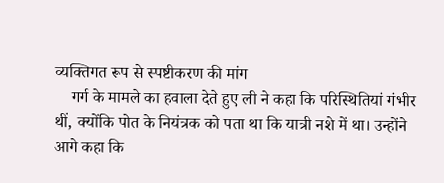व्यक्तिगत रूप से स्पष्टीकरण की मांग
    गर्ग के मामले का हवाला देते हुए ली ने कहा कि परिस्थितियां गंभीर थीं, क्योंकि पोत के नियंत्रक को पता था कि यात्री नशे में था। उन्होंने आगे कहा कि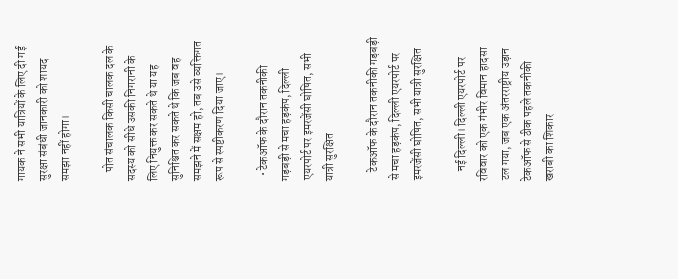गायक ने सभी यात्रियों के लिए दी गई सुरक्षा संबंधी जानकारी को शायद समझा नहीं होगा।

    पोत संचालक किसी चालक दल के सदस्य को सीधे उसकी निगरानी के लिए नियुक्त कर सकते थे या यह सुनिश्चित कर सकते थे कि जब वह समझने में सक्षम हो, तब उसे व्यक्तिगत रूप से स्पष्टीकरण दिया जाए।

  • टेकऑफ के दौरान तकनीकी गड़बड़ी से मचा हड़कंप, दिल्ली एयरपोर्ट पर इमरजेंसी घोषित, सभी यात्री सुरक्षित

    टेकऑफ के दौरान तकनीकी गड़बड़ी से मचा हड़कंप, दिल्ली एयरपोर्ट पर इमरजेंसी घोषित, सभी यात्री सुरक्षित

    नई दिल्ली। दिल्ली एयरपोर्ट पर रविवार को एक गंभीर विमान हादसा टल गया, जब एक अंतरराष्ट्रीय उड़ान टेकऑफ से ठीक पहले तकनीकी खराबी का शिकार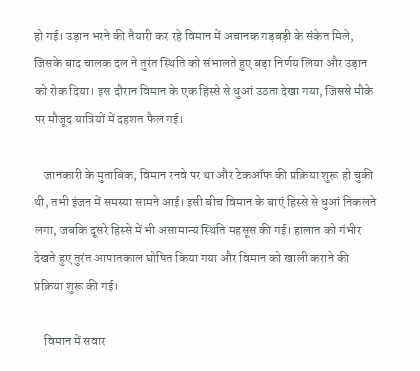हो गई। उड़ान भरने की तैयारी कर रहे विमान में अचानक गड़बड़ी के संकेत मिले, जिसके बाद चालक दल ने तुरंत स्थिति को संभालते हुए बड़ा निर्णय लिया और उड़ान को रोक दिया। इस दौरान विमान के एक हिस्से से धुआं उठता देखा गया, जिससे मौके पर मौजूद यात्रियों में दहशत फैल गई।

    जानकारी के मुताबिक, विमान रनवे पर था और टेकऑफ की प्रक्रिया शुरू हो चुकी थी, तभी इंजन में समस्या सामने आई। इसी बीच विमान के बाएं हिस्से से धुआं निकलने लगा, जबकि दूसरे हिस्से में भी असामान्य स्थिति महसूस की गई। हालात को गंभीर देखते हुए तुरंत आपातकाल घोषित किया गया और विमान को खाली कराने की प्रक्रिया शुरू की गई।

    विमान में सवार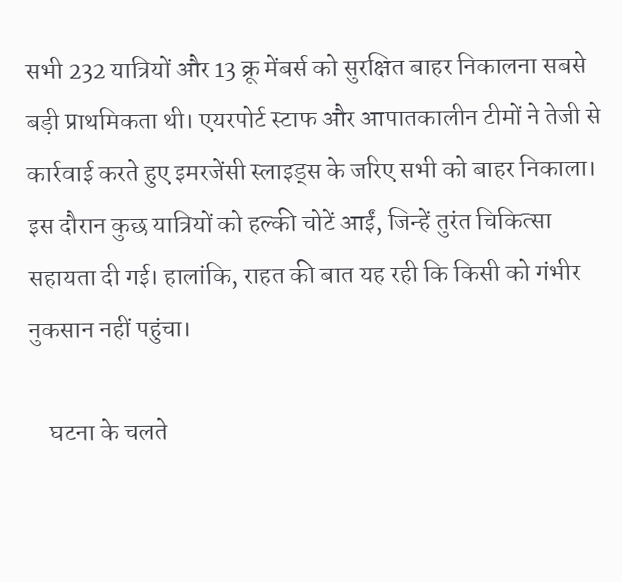सभी 232 यात्रियों और 13 क्रू मेंबर्स को सुरक्षित बाहर निकालना सबसे बड़ी प्राथमिकता थी। एयरपोर्ट स्टाफ और आपातकालीन टीमों ने तेजी से कार्रवाई करते हुए इमरजेंसी स्लाइड्स के जरिए सभी को बाहर निकाला। इस दौरान कुछ यात्रियों को हल्की चोटें आईं, जिन्हें तुरंत चिकित्सा सहायता दी गई। हालांकि, राहत की बात यह रही कि किसी को गंभीर नुकसान नहीं पहुंचा।

    घटना के चलते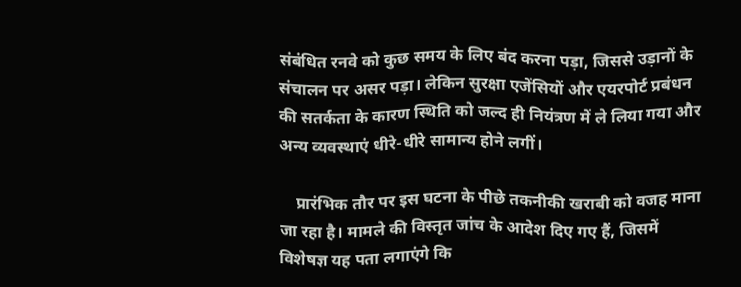संबंधित रनवे को कुछ समय के लिए बंद करना पड़ा, जिससे उड़ानों के संचालन पर असर पड़ा। लेकिन सुरक्षा एजेंसियों और एयरपोर्ट प्रबंधन की सतर्कता के कारण स्थिति को जल्द ही नियंत्रण में ले लिया गया और अन्य व्यवस्थाएं धीरे-धीरे सामान्य होने लगीं।

    प्रारंभिक तौर पर इस घटना के पीछे तकनीकी खराबी को वजह माना जा रहा है। मामले की विस्तृत जांच के आदेश दिए गए हैं, जिसमें विशेषज्ञ यह पता लगाएंगे कि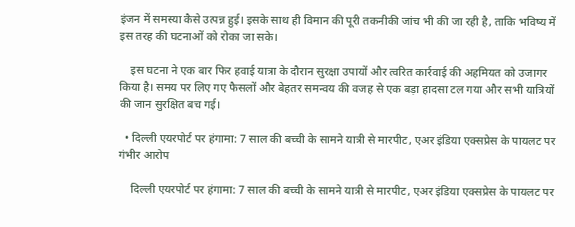इंजन में समस्या कैसे उत्पन्न हुई। इसके साथ ही विमान की पूरी तकनीकी जांच भी की जा रही है, ताकि भविष्य में इस तरह की घटनाओं को रोका जा सके।

    इस घटना ने एक बार फिर हवाई यात्रा के दौरान सुरक्षा उपायों और त्वरित कार्रवाई की अहमियत को उजागर किया है। समय पर लिए गए फैसलों और बेहतर समन्वय की वजह से एक बड़ा हादसा टल गया और सभी यात्रियों की जान सुरक्षित बच गई।

  • दिल्ली एयरपोर्ट पर हंगामा: 7 साल की बच्ची के सामने यात्री से मारपीट, एअर इंडिया एक्सप्रेस के पायलट पर गंभीर आरोप

    दिल्ली एयरपोर्ट पर हंगामा: 7 साल की बच्ची के सामने यात्री से मारपीट, एअर इंडिया एक्सप्रेस के पायलट पर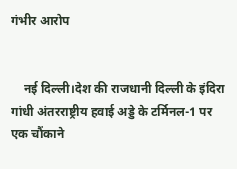गंभीर आरोप


    नई दिल्ली।देश की राजधानी दिल्ली के इंदिरा गांधी अंतरराष्ट्रीय हवाई अड्डे के टर्मिनल-1 पर एक चौंकाने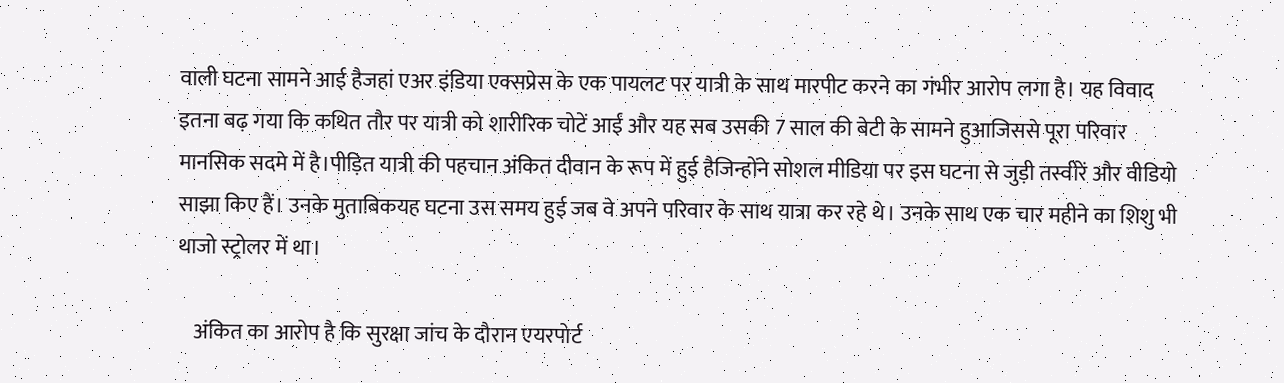वाली घटना सामने आई हैजहां एअर इंडिया एक्सप्रेस के एक पायलट पर यात्री के साथ मारपीट करने का गंभीर आरोप लगा है। यह विवाद इतना बढ़ गया कि कथित तौर पर यात्री को शारीरिक चोटें आईं और यह सब उसकी 7 साल की बेटी के सामने हुआजिससे पूरा परिवार मानसिक सदमे में है।पीड़ित यात्री की पहचान अंकित दीवान के रूप में हुई हैजिन्होंने सोशल मीडिया पर इस घटना से जुड़ी तस्वीरें और वीडियो साझा किए हैं। उनके मुताबिकयह घटना उस समय हुई जब वे अपने परिवार के साथ यात्रा कर रहे थे। उनके साथ एक चार महीने का शिशु भी थाजो स्ट्रोलर में था।

    अंकित का आरोप है कि सुरक्षा जांच के दौरान एयरपोर्ट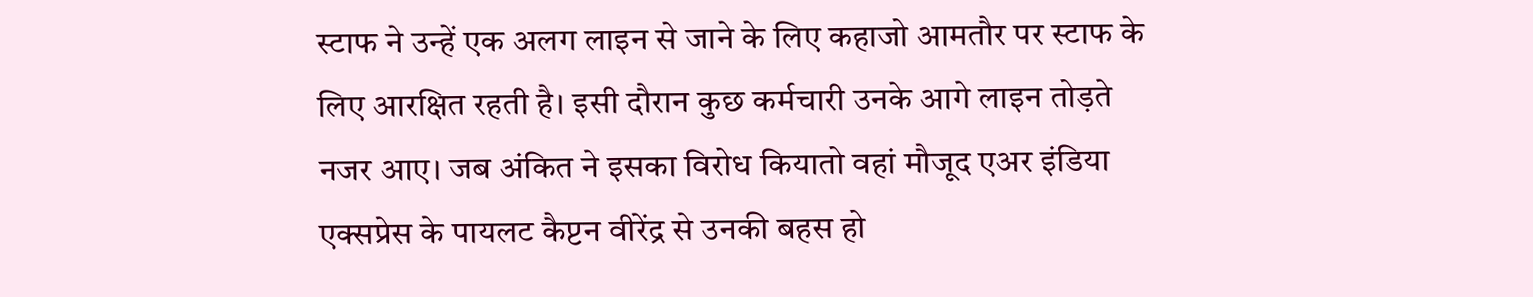स्टाफ ने उन्हें एक अलग लाइन से जाने के लिए कहाजो आमतौर पर स्टाफ के लिए आरक्षित रहती है। इसी दौरान कुछ कर्मचारी उनके आगे लाइन तोड़ते नजर आए। जब अंकित ने इसका विरोध कियातो वहां मौजूद एअर इंडिया एक्सप्रेस के पायलट कैप्टन वीरेंद्र से उनकी बहस हो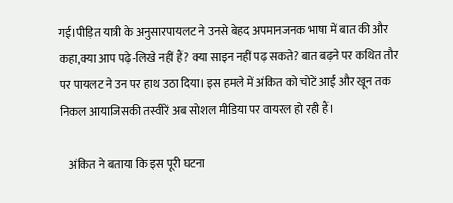गई।पीड़ित यात्री के अनुसारपायलट ने उनसे बेहद अपमानजनक भाषा में बात की और कहा,क्या आप पढ़े-लिखे नहीं हैं? क्या साइन नहीं पढ़ सकते? बात बढ़ने पर कथित तौर पर पायलट ने उन पर हाथ उठा दिया। इस हमले में अंकित को चोटें आईं और खून तक निकल आयाजिसकी तस्वीरें अब सोशल मीडिया पर वायरल हो रही हैं।

    अंकित ने बताया कि इस पूरी घटना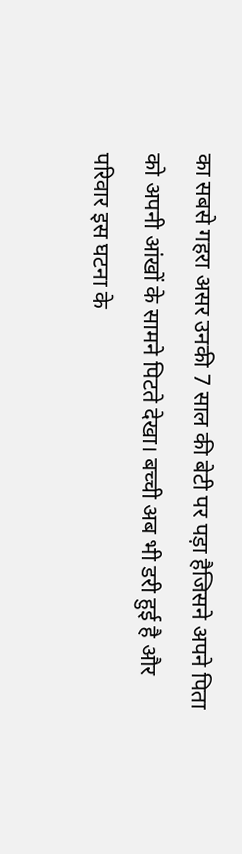का सबसे गहरा असर उनकी 7 साल की बेटी पर पड़ा हैजिसने अपने पिता को अपनी आंखों के सामने पिटते देखा। बच्ची अब भी डरी हुई है और परिवार इस घटना के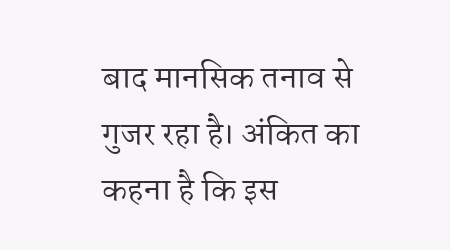बाद मानसिक तनाव से गुजर रहा है। अंकित का कहना है कि इस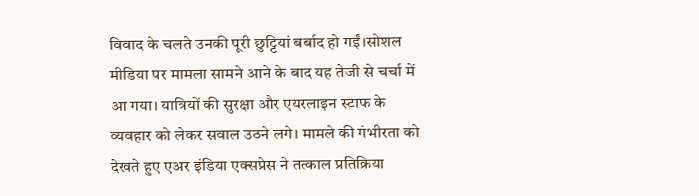विवाद के चलते उनकी पूरी छुट्टियां बर्बाद हो गईं।सोशल मीडिया पर मामला सामने आने के बाद यह तेजी से चर्चा में आ गया। यात्रियों की सुरक्षा और एयरलाइन स्टाफ के व्यवहार को लेकर सवाल उठने लगे। मामले की गंभीरता को देखते हुए एअर इंडिया एक्सप्रेस ने तत्काल प्रतिक्रिया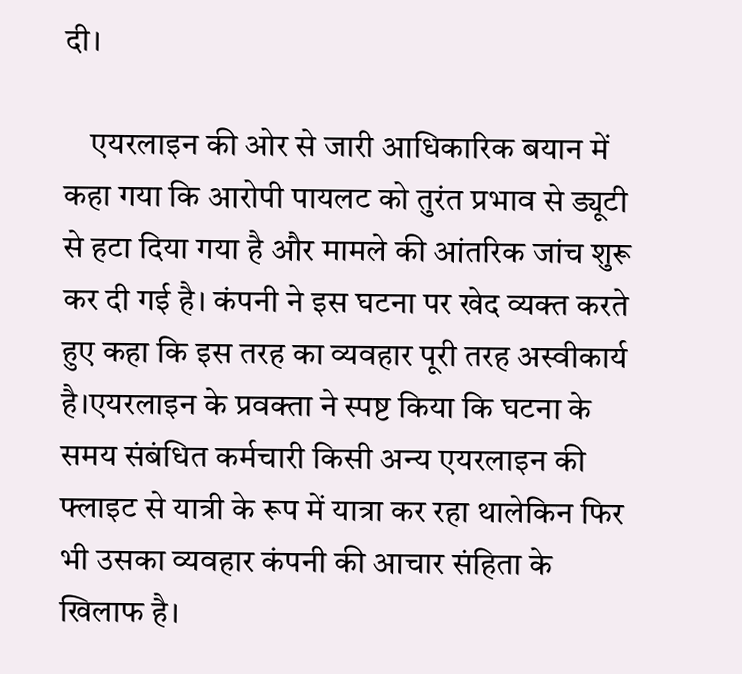दी।

    एयरलाइन की ओर से जारी आधिकारिक बयान में कहा गया कि आरोपी पायलट को तुरंत प्रभाव से ड्यूटी से हटा दिया गया है और मामले की आंतरिक जांच शुरू कर दी गई है। कंपनी ने इस घटना पर खेद व्यक्त करते हुए कहा कि इस तरह का व्यवहार पूरी तरह अस्वीकार्य है।एयरलाइन के प्रवक्ता ने स्पष्ट किया कि घटना के समय संबंधित कर्मचारी किसी अन्य एयरलाइन की फ्लाइट से यात्री के रूप में यात्रा कर रहा थालेकिन फिर भी उसका व्यवहार कंपनी की आचार संहिता के खिलाफ है।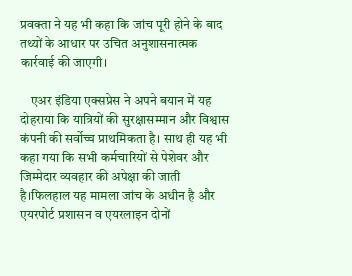प्रवक्ता ने यह भी कहा कि जांच पूरी होने के बाद तथ्यों के आधार पर उचित अनुशासनात्मक कार्रवाई की जाएगी।

    एअर इंडिया एक्सप्रेस ने अपने बयान में यह दोहराया कि यात्रियों की सुरक्षासम्मान और विश्वास कंपनी की सर्वोच्च प्राथमिकता है। साथ ही यह भी कहा गया कि सभी कर्मचारियों से पेशेवर और जिम्मेदार व्यवहार की अपेक्षा की जाती है।फिलहाल यह मामला जांच के अधीन है और एयरपोर्ट प्रशासन व एयरलाइन दोनों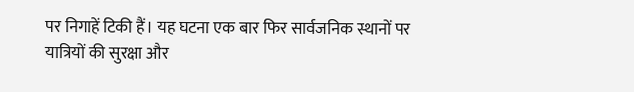पर निगाहें टिकी हैं। यह घटना एक बार फिर सार्वजनिक स्थानों पर यात्रियों की सुरक्षा और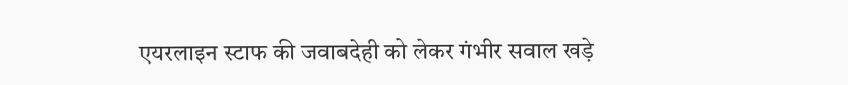एयरलाइन स्टाफ की जवाबदेही को लेकर गंभीर सवाल खड़े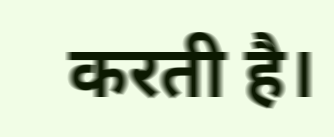करती है।